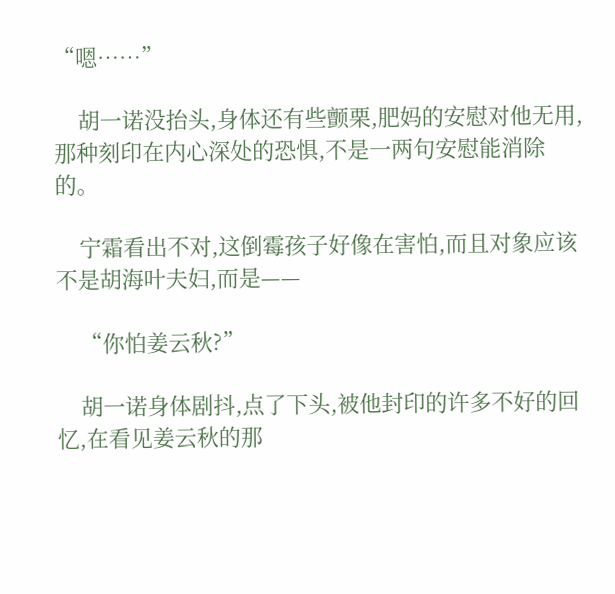“嗯……”

    胡一诺没抬头,身体还有些颤栗,肥妈的安慰对他无用,那种刻印在内心深处的恐惧,不是一两句安慰能消除的。

    宁霜看出不对,这倒霉孩子好像在害怕,而且对象应该不是胡海叶夫妇,而是——

    “你怕姜云秋?”

    胡一诺身体剧抖,点了下头,被他封印的许多不好的回忆,在看见姜云秋的那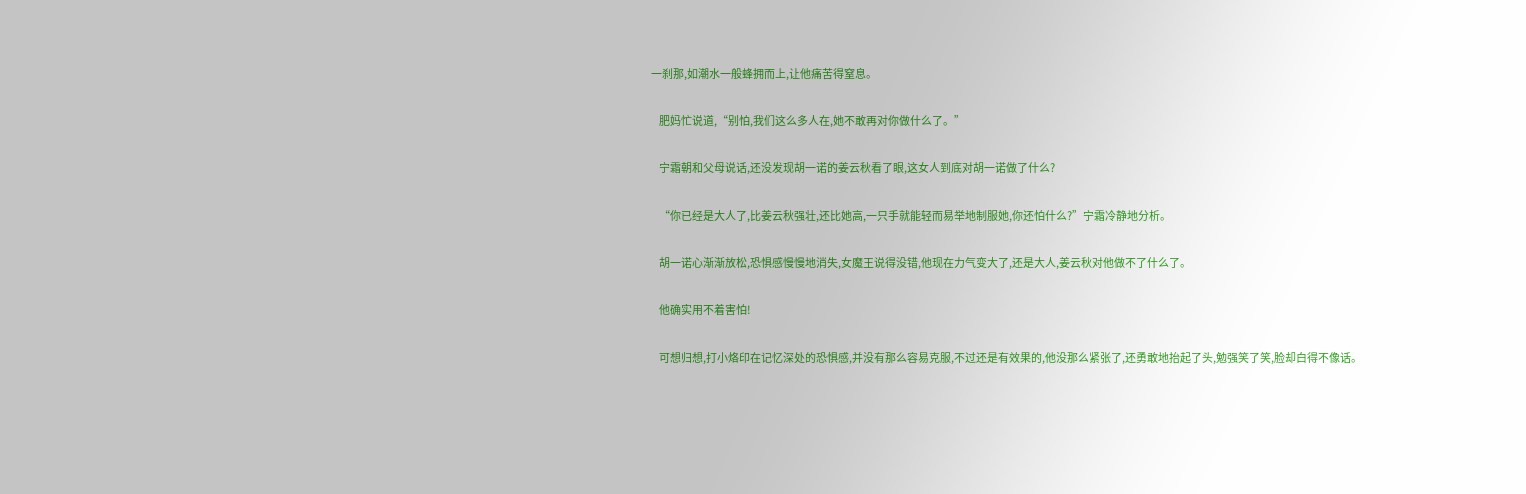一刹那,如潮水一般蜂拥而上,让他痛苦得窒息。

    肥妈忙说道,“别怕,我们这么多人在,她不敢再对你做什么了。”

    宁霜朝和父母说话,还没发现胡一诺的姜云秋看了眼,这女人到底对胡一诺做了什么?

    “你已经是大人了,比姜云秋强壮,还比她高,一只手就能轻而易举地制服她,你还怕什么?”宁霜冷静地分析。

    胡一诺心渐渐放松,恐惧感慢慢地消失,女魔王说得没错,他现在力气变大了,还是大人,姜云秋对他做不了什么了。

    他确实用不着害怕!

    可想归想,打小烙印在记忆深处的恐惧感,并没有那么容易克服,不过还是有效果的,他没那么紧张了,还勇敢地抬起了头,勉强笑了笑,脸却白得不像话。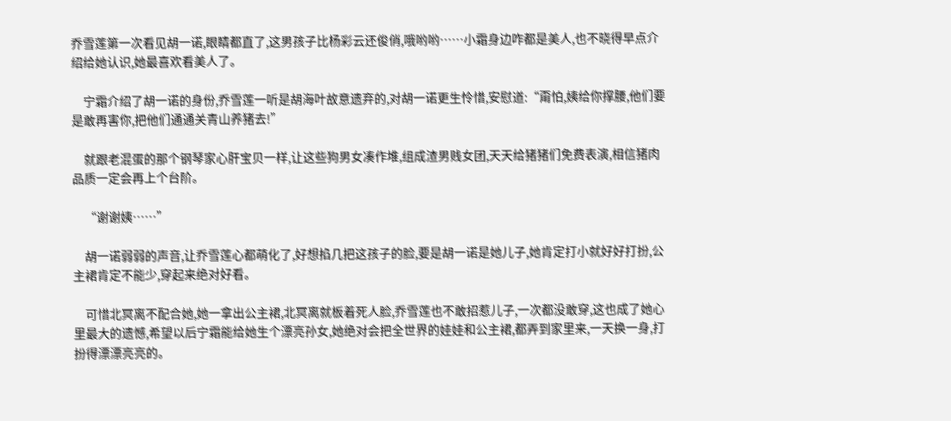乔雪莲第一次看见胡一诺,眼睛都直了,这男孩子比杨彩云还俊俏,哦哟哟……小霜身边咋都是美人,也不晓得早点介绍给她认识,她最喜欢看美人了。

    宁霜介绍了胡一诺的身份,乔雪莲一听是胡海叶故意遗弃的,对胡一诺更生怜惜,安慰道:“甭怕,姨给你撑腰,他们要是敢再害你,把他们通通关青山养猪去!”

    就跟老混蛋的那个钢琴家心肝宝贝一样,让这些狗男女凑作堆,组成渣男贱女团,天天给猪猪们免费表演,相信猪肉品质一定会再上个台阶。

    “谢谢姨……”

    胡一诺弱弱的声音,让乔雪莲心都萌化了,好想掐几把这孩子的脸,要是胡一诺是她儿子,她肯定打小就好好打扮,公主裙肯定不能少,穿起来绝对好看。

    可惜北冥离不配合她,她一拿出公主裙,北冥离就板着死人脸,乔雪莲也不敢招惹儿子,一次都没敢穿,这也成了她心里最大的遗憾,希望以后宁霜能给她生个漂亮孙女,她绝对会把全世界的娃娃和公主裙,都弄到家里来,一天换一身,打扮得漂漂亮亮的。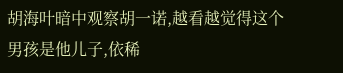胡海叶暗中观察胡一诺,越看越觉得这个男孩是他儿子,依稀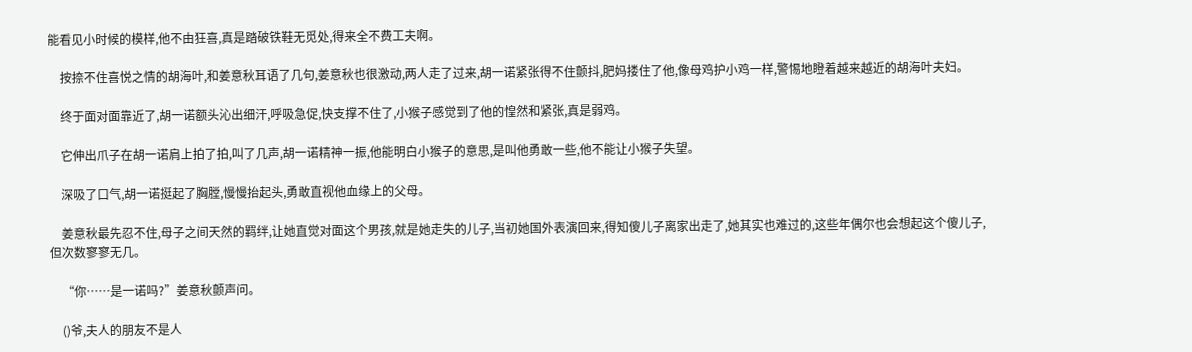能看见小时候的模样,他不由狂喜,真是踏破铁鞋无觅处,得来全不费工夫啊。

    按捺不住喜悦之情的胡海叶,和姜意秋耳语了几句,姜意秋也很激动,两人走了过来,胡一诺紧张得不住颤抖,肥妈搂住了他,像母鸡护小鸡一样,警惕地瞪着越来越近的胡海叶夫妇。

    终于面对面靠近了,胡一诺额头沁出细汗,呼吸急促,快支撑不住了,小猴子感觉到了他的惶然和紧张,真是弱鸡。

    它伸出爪子在胡一诺肩上拍了拍,叫了几声,胡一诺精神一振,他能明白小猴子的意思,是叫他勇敢一些,他不能让小猴子失望。

    深吸了口气,胡一诺挺起了胸膛,慢慢抬起头,勇敢直视他血缘上的父母。

    姜意秋最先忍不住,母子之间天然的羁绊,让她直觉对面这个男孩,就是她走失的儿子,当初她国外表演回来,得知傻儿子离家出走了,她其实也难过的,这些年偶尔也会想起这个傻儿子,但次数寥寥无几。

    “你……是一诺吗?”姜意秋颤声问。

    ()爷,夫人的朋友不是人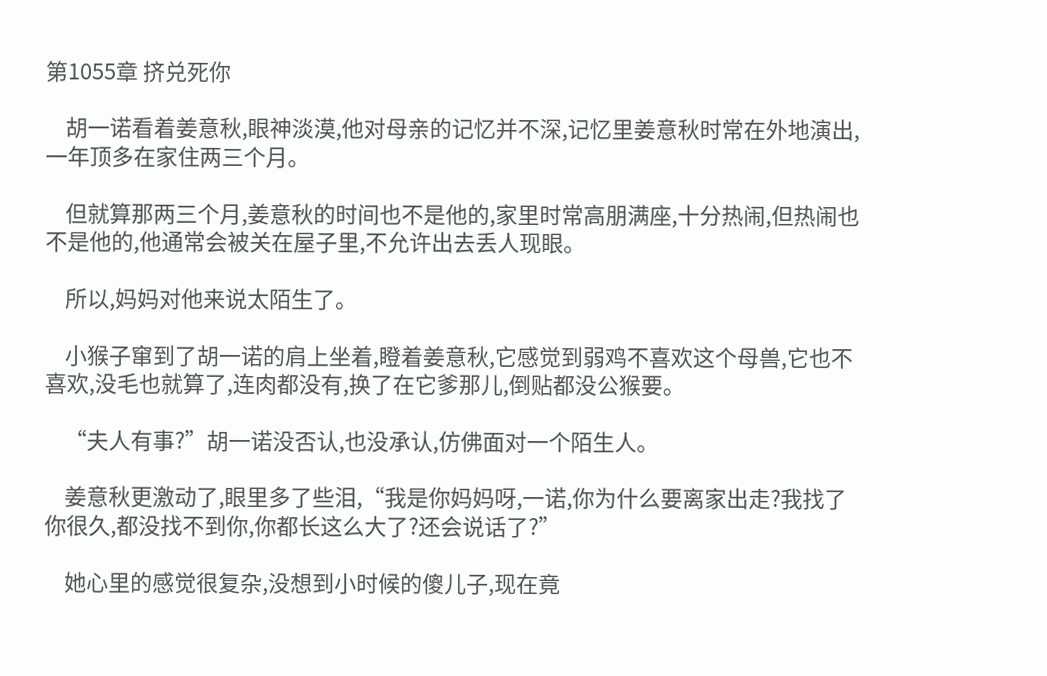第1055章 挤兑死你

    胡一诺看着姜意秋,眼神淡漠,他对母亲的记忆并不深,记忆里姜意秋时常在外地演出,一年顶多在家住两三个月。

    但就算那两三个月,姜意秋的时间也不是他的,家里时常高朋满座,十分热闹,但热闹也不是他的,他通常会被关在屋子里,不允许出去丢人现眼。

    所以,妈妈对他来说太陌生了。

    小猴子窜到了胡一诺的肩上坐着,瞪着姜意秋,它感觉到弱鸡不喜欢这个母兽,它也不喜欢,没毛也就算了,连肉都没有,换了在它爹那儿,倒贴都没公猴要。

    “夫人有事?”胡一诺没否认,也没承认,仿佛面对一个陌生人。

    姜意秋更激动了,眼里多了些泪,“我是你妈妈呀,一诺,你为什么要离家出走?我找了你很久,都没找不到你,你都长这么大了?还会说话了?”

    她心里的感觉很复杂,没想到小时候的傻儿子,现在竟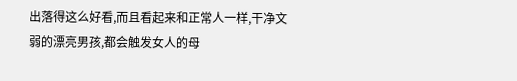出落得这么好看,而且看起来和正常人一样,干净文弱的漂亮男孩,都会触发女人的母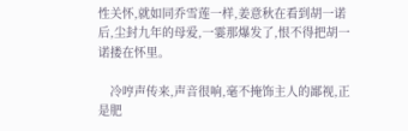性关怀,就如同乔雪莲一样,姜意秋在看到胡一诺后,尘封九年的母爱,一霎那爆发了,恨不得把胡一诺搂在怀里。

    冷哼声传来,声音很响,毫不掩饰主人的鄙视,正是肥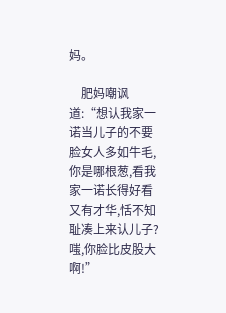妈。

    肥妈嘲讽道:“想认我家一诺当儿子的不要脸女人多如牛毛,你是哪根葱,看我家一诺长得好看又有才华,恬不知耻凑上来认儿子?嗤,你脸比皮股大啊!”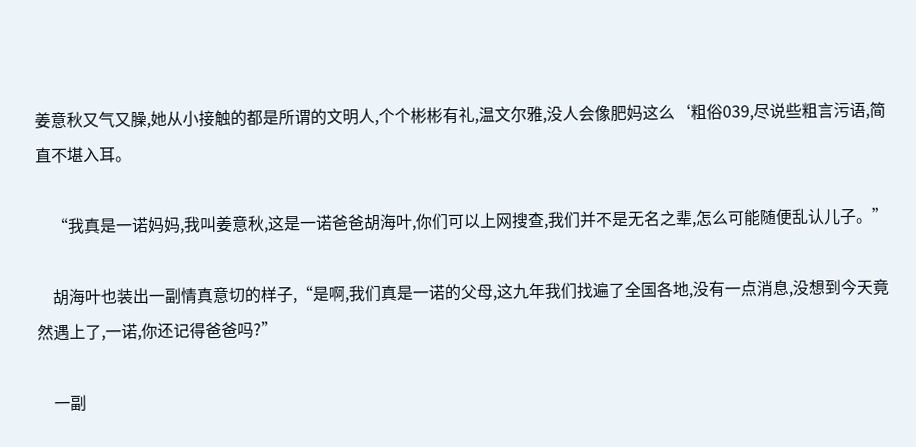姜意秋又气又臊,她从小接触的都是所谓的文明人,个个彬彬有礼,温文尔雅,没人会像肥妈这么‘粗俗039,尽说些粗言污语,简直不堪入耳。

    “我真是一诺妈妈,我叫姜意秋,这是一诺爸爸胡海叶,你们可以上网搜查,我们并不是无名之辈,怎么可能随便乱认儿子。”

    胡海叶也装出一副情真意切的样子,“是啊,我们真是一诺的父母,这九年我们找遍了全国各地,没有一点消息,没想到今天竟然遇上了,一诺,你还记得爸爸吗?”

    一副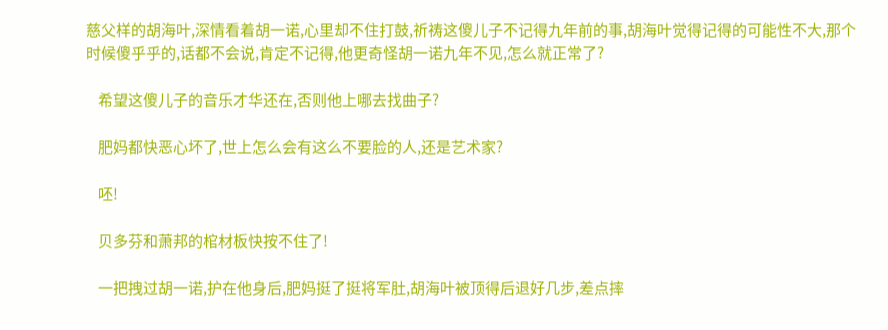慈父样的胡海叶,深情看着胡一诺,心里却不住打鼓,祈祷这傻儿子不记得九年前的事,胡海叶觉得记得的可能性不大,那个时候傻乎乎的,话都不会说,肯定不记得,他更奇怪胡一诺九年不见,怎么就正常了?

    希望这傻儿子的音乐才华还在,否则他上哪去找曲子?

    肥妈都快恶心坏了,世上怎么会有这么不要脸的人,还是艺术家?

    呸!

    贝多芬和萧邦的棺材板快按不住了!

    一把拽过胡一诺,护在他身后,肥妈挺了挺将军肚,胡海叶被顶得后退好几步,差点摔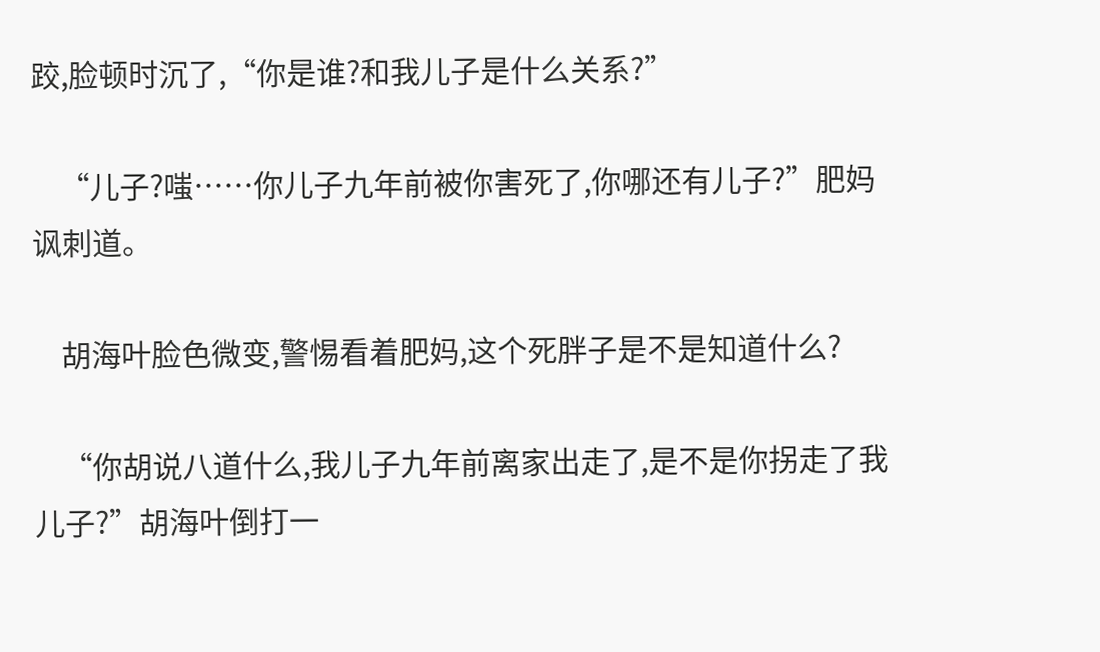跤,脸顿时沉了,“你是谁?和我儿子是什么关系?”

    “儿子?嗤……你儿子九年前被你害死了,你哪还有儿子?”肥妈讽刺道。

    胡海叶脸色微变,警惕看着肥妈,这个死胖子是不是知道什么?

    “你胡说八道什么,我儿子九年前离家出走了,是不是你拐走了我儿子?”胡海叶倒打一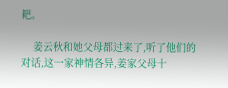耙。

    姜云秋和她父母都过来了,听了他们的对话,这一家神情各异,姜家父母十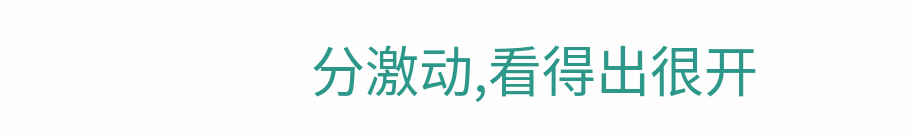分激动,看得出很开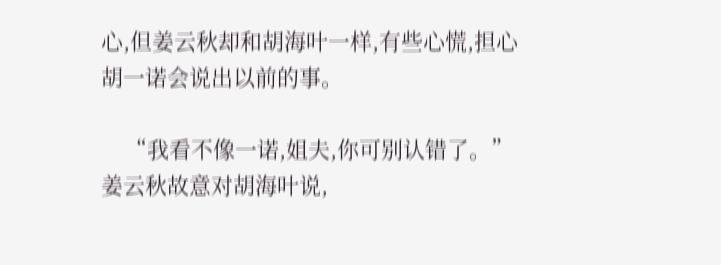心,但姜云秋却和胡海叶一样,有些心慌,担心胡一诺会说出以前的事。

    “我看不像一诺,姐夫,你可别认错了。”姜云秋故意对胡海叶说,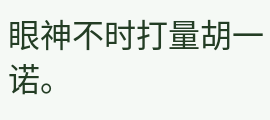眼神不时打量胡一诺。